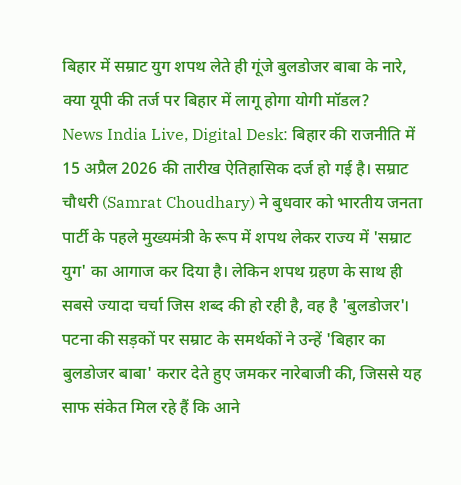बिहार में सम्राट युग शपथ लेते ही गूंजे बुलडोजर बाबा के नारे, क्या यूपी की तर्ज पर बिहार में लागू होगा योगी मॉडल?
News India Live, Digital Desk: बिहार की राजनीति में 15 अप्रैल 2026 की तारीख ऐतिहासिक दर्ज हो गई है। सम्राट चौधरी (Samrat Choudhary) ने बुधवार को भारतीय जनता पार्टी के पहले मुख्यमंत्री के रूप में शपथ लेकर राज्य में 'सम्राट युग' का आगाज कर दिया है। लेकिन शपथ ग्रहण के साथ ही सबसे ज्यादा चर्चा जिस शब्द की हो रही है, वह है 'बुलडोजर'। पटना की सड़कों पर सम्राट के समर्थकों ने उन्हें 'बिहार का बुलडोजर बाबा' करार देते हुए जमकर नारेबाजी की, जिससे यह साफ संकेत मिल रहे हैं कि आने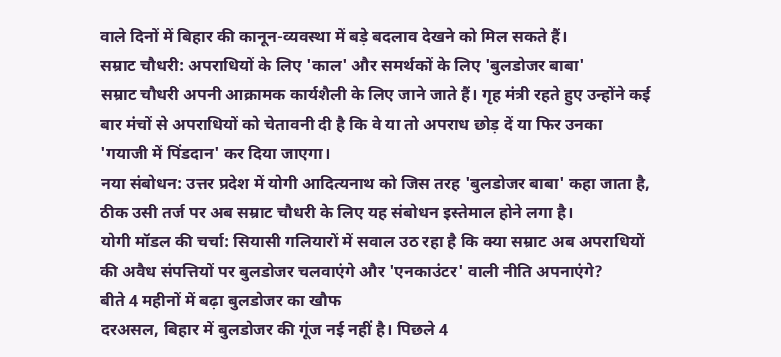वाले दिनों में बिहार की कानून-व्यवस्था में बड़े बदलाव देखने को मिल सकते हैं।
सम्राट चौधरी: अपराधियों के लिए 'काल' और समर्थकों के लिए 'बुलडोजर बाबा'
सम्राट चौधरी अपनी आक्रामक कार्यशैली के लिए जाने जाते हैं। गृह मंत्री रहते हुए उन्होंने कई बार मंचों से अपराधियों को चेतावनी दी है कि वे या तो अपराध छोड़ दें या फिर उनका 'गयाजी में पिंडदान' कर दिया जाएगा।
नया संबोधन: उत्तर प्रदेश में योगी आदित्यनाथ को जिस तरह 'बुलडोजर बाबा' कहा जाता है, ठीक उसी तर्ज पर अब सम्राट चौधरी के लिए यह संबोधन इस्तेमाल होने लगा है।
योगी मॉडल की चर्चा: सियासी गलियारों में सवाल उठ रहा है कि क्या सम्राट अब अपराधियों की अवैध संपत्तियों पर बुलडोजर चलवाएंगे और 'एनकाउंटर' वाली नीति अपनाएंगे?
बीते 4 महीनों में बढ़ा बुलडोजर का खौफ
दरअसल, बिहार में बुलडोजर की गूंज नई नहीं है। पिछले 4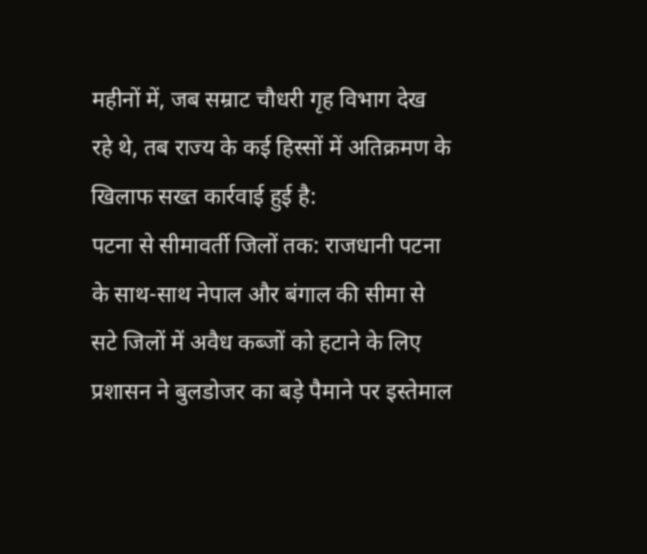महीनों में, जब सम्राट चौधरी गृह विभाग देख रहे थे, तब राज्य के कई हिस्सों में अतिक्रमण के खिलाफ सख्त कार्रवाई हुई है:
पटना से सीमावर्ती जिलों तक: राजधानी पटना के साथ-साथ नेपाल और बंगाल की सीमा से सटे जिलों में अवैध कब्जों को हटाने के लिए प्रशासन ने बुलडोजर का बड़े पैमाने पर इस्तेमाल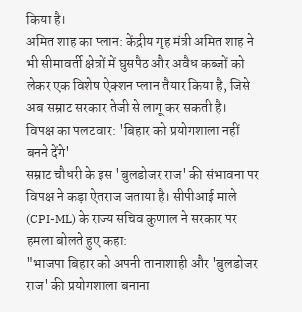किया है।
अमित शाह का प्लान: केंद्रीय गृह मंत्री अमित शाह ने भी सीमावर्ती क्षेत्रों में घुसपैठ और अवैध कब्जों को लेकर एक विशेष ऐक्शन प्लान तैयार किया है, जिसे अब सम्राट सरकार तेजी से लागू कर सकती है।
विपक्ष का पलटवार: 'बिहार को प्रयोगशाला नहीं बनने देंगे'
सम्राट चौधरी के इस 'बुलडोजर राज' की संभावना पर विपक्ष ने कड़ा ऐतराज जताया है। सीपीआई माले (CPI-ML) के राज्य सचिव कुणाल ने सरकार पर हमला बोलते हुए कहा:
"भाजपा बिहार को अपनी तानाशाही और 'बुलडोजर राज' की प्रयोगशाला बनाना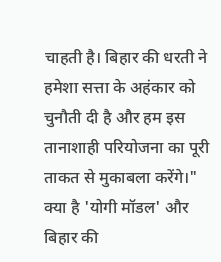चाहती है। बिहार की धरती ने हमेशा सत्ता के अहंकार को चुनौती दी है और हम इस तानाशाही परियोजना का पूरी ताकत से मुकाबला करेंगे।"
क्या है 'योगी मॉडल' और बिहार की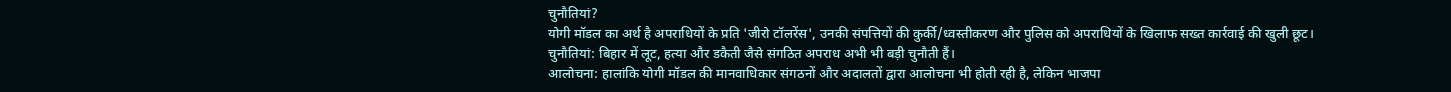चुनौतियां?
योगी मॉडल का अर्थ है अपराधियों के प्रति 'जीरो टॉलरेंस', उनकी संपत्तियों की कुर्की/ध्वस्तीकरण और पुलिस को अपराधियों के खिलाफ सख्त कार्रवाई की खुली छूट।
चुनौतियां: बिहार में लूट, हत्या और डकैती जैसे संगठित अपराध अभी भी बड़ी चुनौती हैं।
आलोचना: हालांकि योगी मॉडल की मानवाधिकार संगठनों और अदालतों द्वारा आलोचना भी होती रही है, लेकिन भाजपा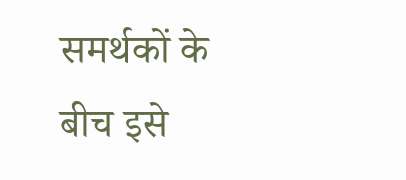समर्थकों के बीच इसे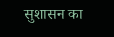सुशासन का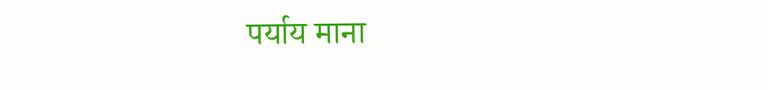पर्याय माना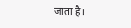जाता है।